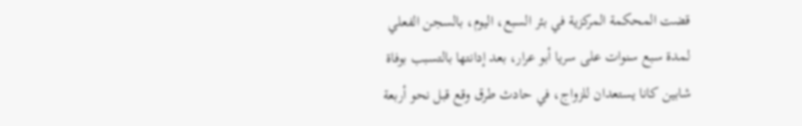قضت المحكمة المركزية في بئر السبع، اليوم، بالسجن الفعلي لمدة سبع سنوات على سريا أبو عرار، بعد إدانتها بالتسبب بوفاة شابين كانا يستعدان للزواج، في حادث طرق وقع قبل نحو أربعة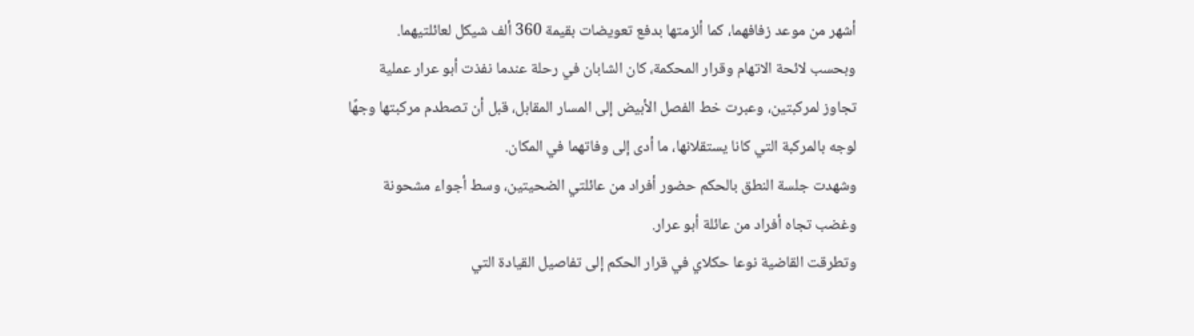أشهر من موعد زفافهما، كما ألزمتها بدفع تعويضات بقيمة 360 ألف شيكل لعائلتيهما.
وبحسب لائحة الاتهام وقرار المحكمة، كان الشابان في رحلة عندما نفذت أبو عرار عملية تجاوز لمركبتين، وعبرت خط الفصل الأبيض إلى المسار المقابل، قبل أن تصطدم مركبتها وجهًا لوجه بالمركبة التي كانا يستقلانها، ما أدى إلى وفاتهما في المكان.
وشهدت جلسة النطق بالحكم حضور أفراد من عائلتي الضحيتين، وسط أجواء مشحونة وغضب تجاه أفراد من عائلة أبو عرار.
وتطرقت القاضية نوعا حكلاي في قرار الحكم إلى تفاصيل القيادة التي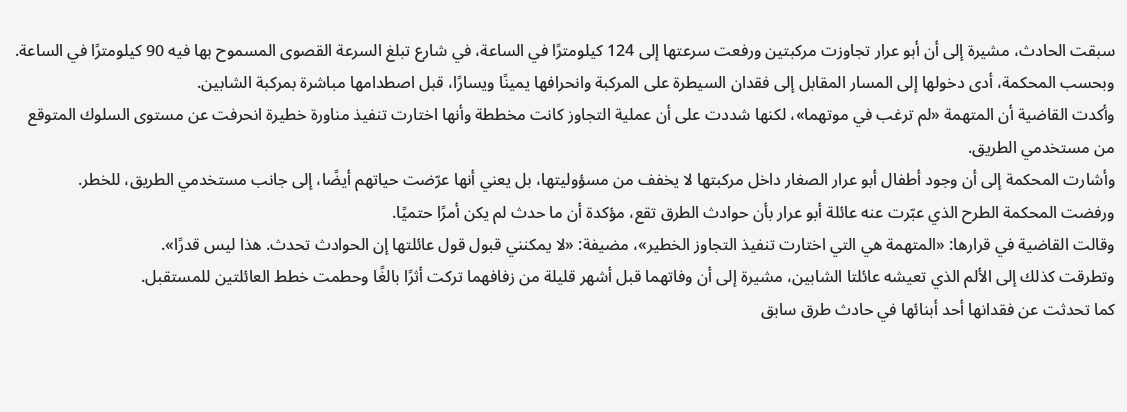سبقت الحادث، مشيرة إلى أن أبو عرار تجاوزت مركبتين ورفعت سرعتها إلى 124 كيلومترًا في الساعة، في شارع تبلغ السرعة القصوى المسموح بها فيه 90 كيلومترًا في الساعة.
وبحسب المحكمة، أدى دخولها إلى المسار المقابل إلى فقدان السيطرة على المركبة وانحرافها يمينًا ويسارًا، قبل اصطدامها مباشرة بمركبة الشابين.
وأكدت القاضية أن المتهمة «لم ترغب في موتهما»، لكنها شددت على أن عملية التجاوز كانت مخططة وأنها اختارت تنفيذ مناورة خطيرة انحرفت عن مستوى السلوك المتوقع من مستخدمي الطريق.
وأشارت المحكمة إلى أن وجود أطفال أبو عرار الصغار داخل مركبتها لا يخفف من مسؤوليتها، بل يعني أنها عرّضت حياتهم أيضًا، إلى جانب مستخدمي الطريق، للخطر.
ورفضت المحكمة الطرح الذي عبّرت عنه عائلة أبو عرار بأن حوادث الطرق تقع، مؤكدة أن ما حدث لم يكن أمرًا حتميًا.
وقالت القاضية في قرارها: «المتهمة هي التي اختارت تنفيذ التجاوز الخطير»، مضيفة: «لا يمكنني قبول قول عائلتها إن الحوادث تحدث. هذا ليس قدرًا».
وتطرقت كذلك إلى الألم الذي تعيشه عائلتا الشابين، مشيرة إلى أن وفاتهما قبل أشهر قليلة من زفافهما تركت أثرًا بالغًا وحطمت خطط العائلتين للمستقبل.
كما تحدثت عن فقدانها أحد أبنائها في حادث طرق سابق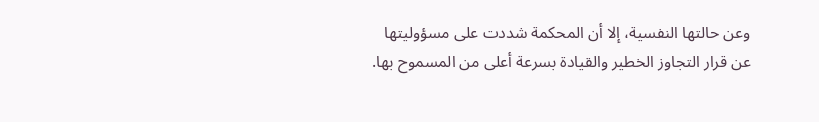وعن حالتها النفسية، إلا أن المحكمة شددت على مسؤوليتها عن قرار التجاوز الخطير والقيادة بسرعة أعلى من المسموح بها.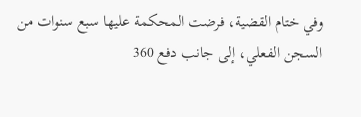وفي ختام القضية، فرضت المحكمة عليها سبع سنوات من السجن الفعلي، إلى جانب دفع 360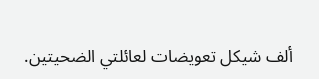ألف شيكل تعويضات لعائلتي الضحيتين.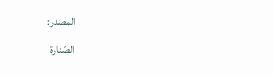المصدر:
الصّنارة